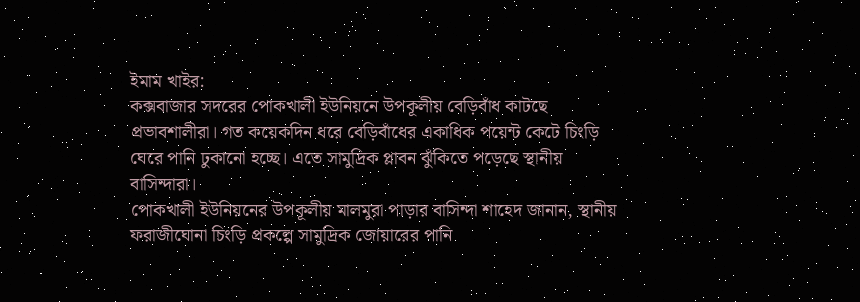ইমাম খাইর:
কক্সবাজার সদরের পোকখালী ইউনিয়নে উপকূলীয় বেড়িবাঁধ কাটছে প্রভাবশালীরা। গত কয়েকদিন ধরে বেড়িবাঁধের একাধিক পয়েন্ট কেটে চিংড়ি ঘেরে পানি ঢুকানো হচ্ছে। এতে সামুদ্রিক প্লাবন ঝুঁকিতে পড়েছে স্থানীয় বাসিন্দারা।
পোকখালী ইউনিয়নের উপকূলীয় মালমুরা পাড়ার বাসিন্দা শাহেদ জানান, স্থানীয় ফরাজীঘোনা চিংড়ি প্রকল্পে সামুদ্রিক জোয়ারের পানি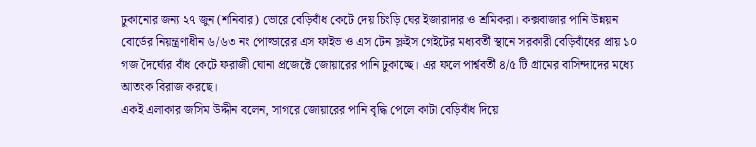ঢুকানোর জন্য ২৭ জুন (শনিবার) ভোরে বেড়িবাঁধ কেটে দেয় চিংড়ি ঘের ইজারাদার ও শ্রমিকরা। কক্সবাজার পানি উন্নয়ন বোর্ডের নিয়ন্ত্রণাধীন ৬/৬৩ নং পোল্ডারের এস ফাইভ ও এস টেন স্লুইস গেইটের মধ্যবর্তী স্থানে সরকারী বেড়িবাঁধের প্রায় ১০ গজ দৈর্ঘ্যের বাঁধ কেটে ফরাজী ঘোনা প্রজেক্টে জোয়ারের পানি ঢুকাচ্ছে। এর ফলে পার্শ্ববর্তী ৪/৫ টি গ্রামের বাসিন্দাদের মধ্যে আতংক বিরাজ করছে।
একই এলাকার জসিম উদ্দীন বলেন, সাগরে জোয়ারের পানি বৃদ্ধি পেলে কাটা বেড়িবাঁধ দিয়ে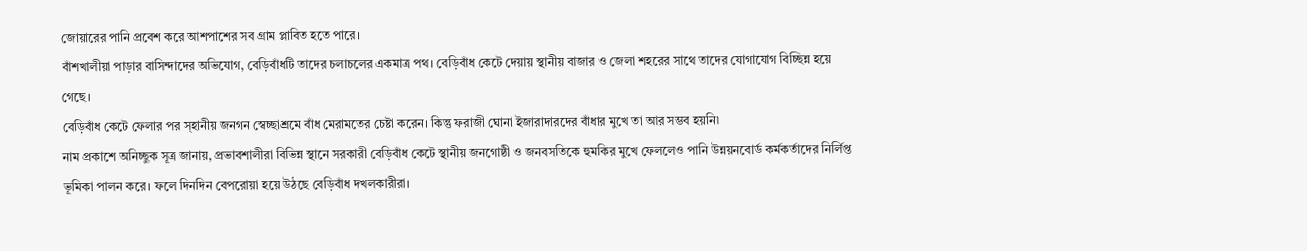জোয়ারের পানি প্রবেশ করে আশপাশের সব গ্রাম প্লাবিত হতে পারে।
বাঁশখালীয়া পাড়ার বাসিন্দাদের অভিযোগ, বেড়িবাঁধটি তাদের চলাচলের একমাত্র পথ। বেড়িবাঁধ কেটে দেয়ায় স্থানীয় বাজার ও জেলা শহরের সাথে তাদের যোগাযোগ বিচ্ছিন্ন হয়ে গেছে।
বেড়িবাঁধ কেটে ফেলার পর স্হানীয় জনগন স্বেচ্ছাশ্রমে বাঁধ মেরামতের চেষ্টা করেন। কিন্তু ফরাজী ঘোনা ইজারাদারদের বাঁধার মুখে তা আর সম্ভব হয়নি৷
নাম প্রকাশে অনিচ্ছুক সূত্র জানায়, প্রভাবশালীরা বিভিন্ন স্থানে সরকারী বেড়িবাঁধ কেটে স্থানীয় জনগোষ্ঠী ও জনবসতিকে হুমকির মুখে ফেললেও পানি উন্নয়নবোর্ড কর্মকর্তাদের নির্লিপ্ত ভূমিকা পালন করে। ফলে দিনদিন বেপরোয়া হয়ে উঠছে বেড়িবাঁধ দখলকারীরা।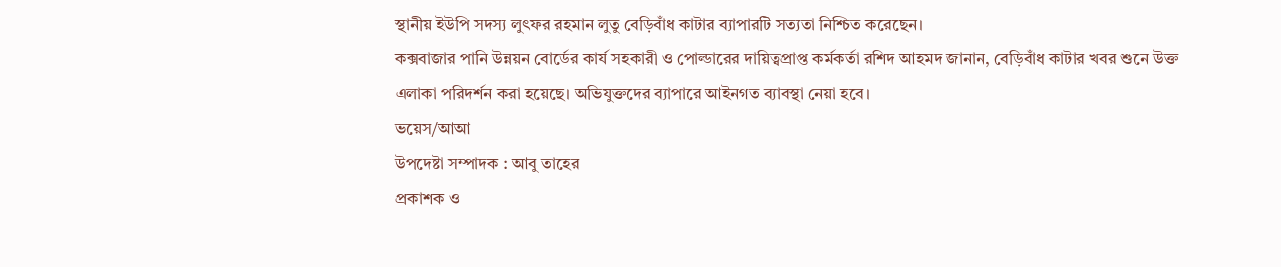স্থানীয় ইউপি সদস্য লুৎফর রহমান লুতু বেড়িবাঁধ কাটার ব্যাপারটি সত্যতা নিশ্চিত করেছেন।
কক্সবাজার পানি উন্নয়ন বোর্ডের কার্য সহকারী ও পোল্ডারের দায়িত্বপ্রাপ্ত কর্মকর্তা রশিদ আহমদ জানান, বেড়িবাঁধ কাটার খবর শুনে উক্ত এলাকা পরিদর্শন করা হয়েছে। অভিযুক্তদের ব্যাপারে আইনগত ব্যাবস্থা নেয়া হবে।
ভয়েস/আআ
উপদেষ্টা সম্পাদক : আবু তাহের
প্রকাশক ও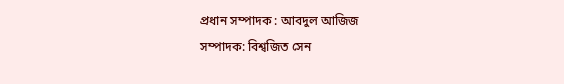প্রধান সম্পাদক : আবদুল আজিজ
সম্পাদক: বিশ্বজিত সেন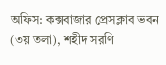অফিস: কক্সবাজার প্রেসক্লাব ভবন (৩য় তলা), শহীদ সরণি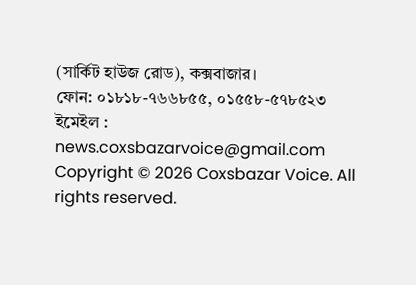(সার্কিট হাউজ রোড), কক্সবাজার।
ফোন: ০১৮১৮-৭৬৬৮৫৫, ০১৫৫৮-৫৭৮৫২৩ ইমেইল : news.coxsbazarvoice@gmail.com
Copyright © 2026 Coxsbazar Voice. All rights reserved.